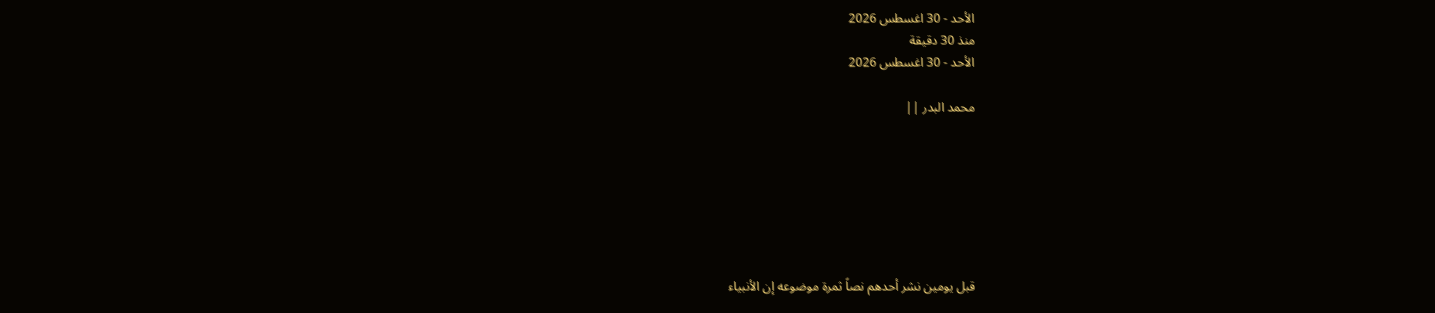الأحد - 30 اغسطس 2026
منذ 30 دقيقة
الأحد - 30 اغسطس 2026

محمد البدر ||







قبل يومين نشر أحدهم نصاً ثمرة موضوعه إن الأنبياء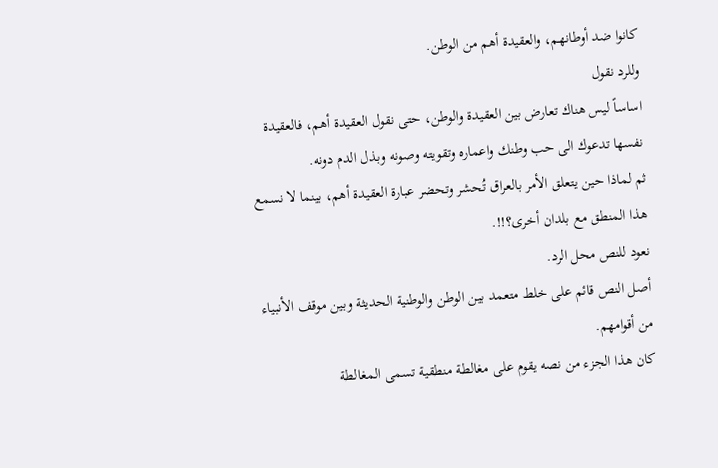كانوا ضد أوطانهم، والعقيدة أهم من الوطن.
وللرد نقول
اساساً ليس هناك تعارض بين العقيدة والوطن، حتى نقول العقيدة أهم، فالعقيدة نفسها تدعوك الى حب وطنك واعماره وتقويته وصونه وبذل الدم دونه.
ثم لماذا حين يتعلق الأمر بالعراق تُحشر وتحضر عبارة العقيدة أهم، بينما لا نسمع هذا المنطق مع بلدان أخرى؟!!.
نعود للنص محل الرد.
أصل النص قائم على خلط متعمد بين الوطن والوطنية الحديثة وبين موقف الأنبياء من أقوامهم.
كان هذا الجزء من نصه يقوم على مغالطة منطقية تسمى المغالطة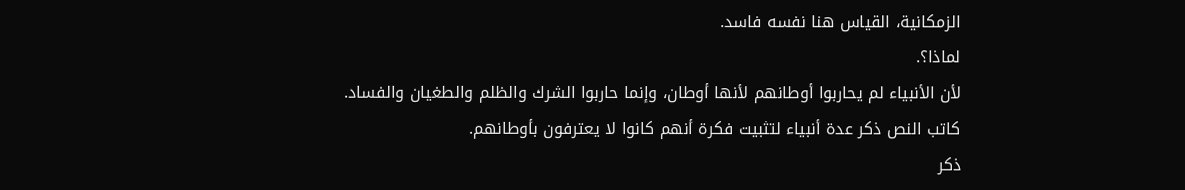الزمكانية، القياس هنا نفسه فاسد.
لماذا؟.
لأن الأنبياء لم يحاربوا أوطانهم لأنها أوطان، وإنما حاربوا الشرك والظلم والطغيان والفساد.
كاتب النص ذكر عدة أنبياء لتثبيت فكرة أنهم كانوا لا يعترفون بأوطانهم.
ذكر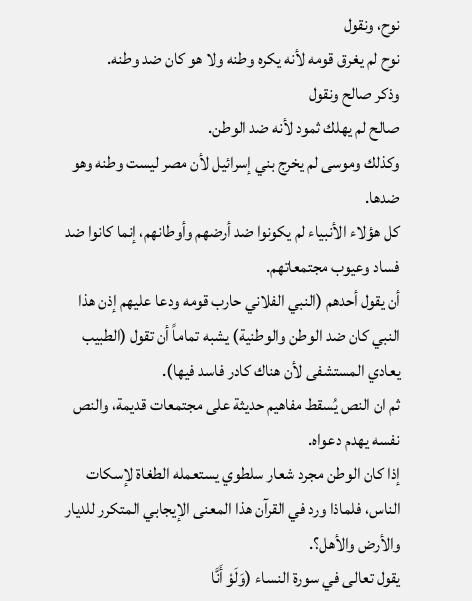نوح، ونقول
نوح لم يغرق قومه لأنه يكره وطنه ولا هو كان ضد وطنه.
وذكر صالح ونقول
صالح لم يهلك ثمود لأنه ضد الوطن.
وكذلك وموسى لم يخرج بني إسرائيل لأن مصر ليست وطنه وهو ضدها.
كل هؤلاء الأنبياء لم يكونوا ضد أرضهم وأوطانهم، إنما كانوا ضد فساد وعيوب مجتمعاتهم.
أن يقول أحدهم (النبي الفلاني حارب قومه ودعا عليهم إذن هذا النبي كان ضد الوطن والوطنية) يشبه تماماً أن تقول (الطبيب يعادي المستشفى لأن هناك كادر فاسد فيها).
ثم ان النص يُسقط مفاهيم حديثة على مجتمعات قديمة، والنص نفسه يهدم دعواه.
إذا كان الوطن مجرد شعار سلطوي يستعمله الطغاة لإسكات الناس، فلماذا ورد في القرآن هذا المعنى الإيجابي المتكرر للديار والأرض والأهل؟.
يقول تعالى في سورة النساء (وَلَوْ أَنَّا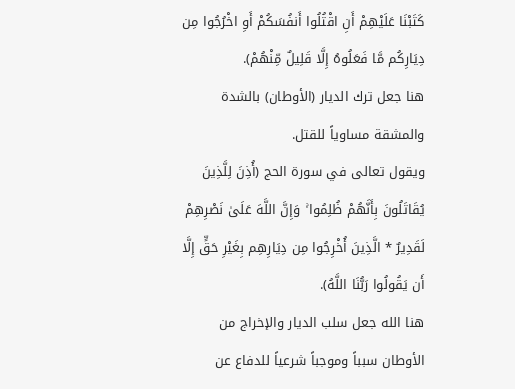كَتَبْنَا عَلَيْهِمْ أَنِ اقْتُلُوا أَنفُسَكُمْ أَوِ اخْرُجُوا مِن دِيَارِكُم مَّا فَعَلُوهُ إِلَّا قَلِيلٌ مِّنْهُمْ).
هنا جعل ترك الديار (الأوطان) بالشدة والمشقة مساوياً للقتل.
ويقول تعالى في سورة الحج (أُذِنَ لِلَّذِينَ يُقَاتَلُونَ بِأَنَّهُمْ ظُلِمُوا ۚ وَإِنَّ اللَّهَ عَلَىٰ نَصْرِهِمْ لَقَدِيرٌ * الَّذِينَ أُخْرِجُوا مِن دِيَارِهِم بِغَيْرِ حَقٍّ إِلَّا أَن يَقُولُوا رَبُّنَا اللَّهُ).
هنا الله جعل سلب الديار والإخراج من الأوطان سبباً وموجباً شرعياً للدفاع عن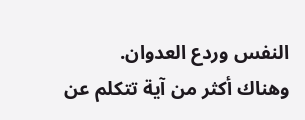النفس وردع العدوان.
وهناك أكثر من آية تتكلم عن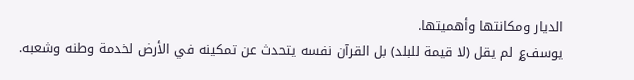الديار ومكانتها وأهميتها.
يوسف؏ لم يقل (لا قيمة للبلد) بل القرآن نفسه يتحدث عن تمكينه في الأرض لخدمة وطنه وشعبه.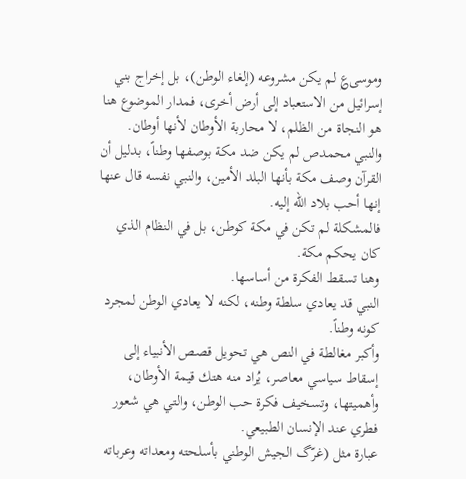وموسى؏ لم يكن مشروعه (إلغاء الوطن)، بل إخراج بني إسرائيل من الاستعباد إلى أرض أخرى، فمدار الموضوع هنا هو النجاة من الظلم، لا محاربة الأوطان لأنها أوطان.
والنبي محمدص لم يكن ضد مكة بوصفها وطناً، بدليل أن القرآن وصف مكة بأنها البلد الأمين، والنبي نفسه قال عنها إنها أحب بلاد الله إليه.
فالمشكلة لم تكن في مكة كوطن، بل في النظام الذي كان يحكم مكة.
وهنا تسقط الفكرة من أساسها.
النبي قد يعادي سلطة وطنه، لكنه لا يعادي الوطن لمجرد كونه وطناً.
وأكبر مغالطة في النص هي تحويل قصص الأنبياء إلى إسقاط سياسي معاصر، يُراد منه هتك قيمة الأوطان، وأهميتها، وتسخيف فكرة حب الوطن، والتي هي شعور فطري عند الإنسان الطبيعي.
عبارة مثل (غرّگ الجيش الوطني بأسلحته ومعداته وعرباته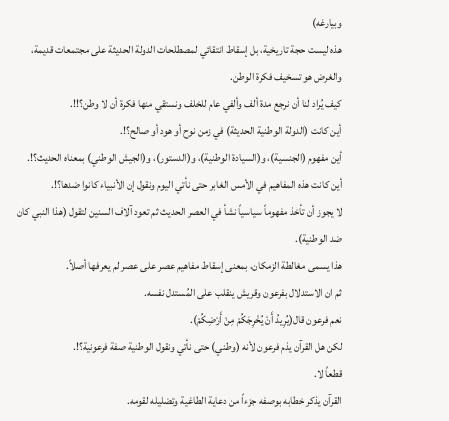وبيارغه)
هذه ليست حجة تاريخية، بل إسقاط انتقائي لمصطلحات الدولة الحديثة على مجتمعات قديمة، والغرض هو تسخيف فكرة الوطن.
كيف يُراد لنا أن نرجع مدة ألف وألفي عام للخلف ونستقي منها فكرة أن لا وطن؟!!.
أين كانت (الدولة الوطنية الحديثة) في زمن نوح أو هود أو صالح؟!.
أين مفهوم (الجنسية)، و(السيادة الوطنية)، و(الدستور)، و(الجيش الوطني) بمعناه الحديث؟!.
أين كانت هذه المفاهيم في الأمس الغابر حتى نأتي اليوم ونقول إن الأنبياء كانوا ضدها؟!.
لا يجوز أن تأخذ مفهوماً سياسياً نشأ في العصر الحديث ثم تعود آلاف السنين لتقول (هذا النبي كان ضد الوطنية).
هذا يسمى مغالطة الزمكان، بمعنى إسقاط مفاهيم عصر على عصر لم يعرفها أصلاً.
ثم ان الاستدلال بفرعون وقريش ينقلب على المُستدل نفسه.
نعم فرعون قال(يُرِيدُ أَنْ يُخْرِجَكُمْ مِنْ أَرْضِكُمْ).
لكن هل القرآن يذم فرعون لأنه (وطني) حتى نأتي ونقول الوطنية صفة فرعونية؟!.
قطعاً لا.
القرآن يذكر خطابه بوصفه جزءاً من دعاية الطاغية وتضليله لقومه.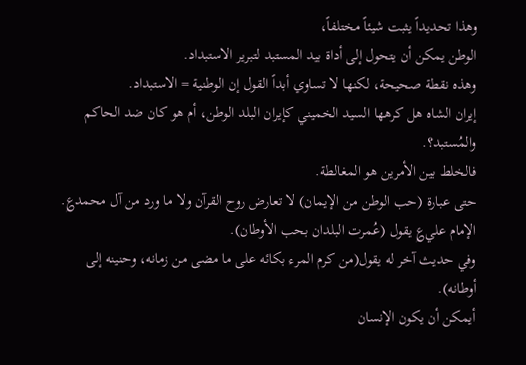وهذا تحديداً يثبت شيئاً مختلفاً،
الوطن يمكن أن يتحول إلى أداة بيد المستبد لتبرير الاستبداد.
وهذه نقطة صحيحة، لكنها لا تساوي أبداً القول إن الوطنية = الاستبداد.
إيران الشاه هل كرهها السيد الخميني كإيران البلد الوطن، أم هو كان ضد الحاكم والمُستبد؟.
فالخلط بين الأمرين هو المغالطة.
حتى عبارة (حب الوطن من الإيمان) لا تعارض روح القرآن ولا ما ورد من آل محمد؏.
الإمام علي؏ يقول (عُمرت البلدان بحب الأوطان).
وفي حديث آخر له يقول(من كرم المرء بكائه على ما مضى من زمانه، وحنينه إلى أوطانه).
أيمكن أن يكون الإنسان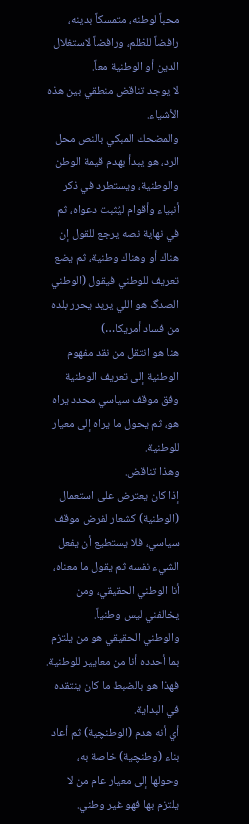محباً لوطنه، متمسكاً بدينه، رافضاً للظلم، ورافضاً لاستغلال الدين أو الوطنية معاً.
لا يوجد تناقض منطقي بين هذه الأشياء.
والمضحك المبكي بالنص محل الرد، هو يبدأ بهدم قيمة الوطن والوطنية، ويستطرد في ذكر أنبياء وأقوام ليُثبت دعواه، ثم في نهاية نصه يرجع للقول إن هناك أو وهناك وطنية، ثم يضع تعريف للوطني فيقول (الوطني الصدگ هو اللي يريد يحرر بلده من فساد أمريكا…)
هنا هو انتقل من نقد مفهوم الوطنية إلى تعريف الوطنية وفق موقف سياسي محدد يراه هو، ثم يحول ما يراه إلى معيار للوطنية.
وهذا تناقض.
إذا كان يعترض على استعمال (الوطنية) كشعار لفرض موقف سياسي، فلا يستطيع أن يفعل الشيء نفسه ثم يقول ما معناه، أنا الوطني الحقيقي، ومن يخالفني ليس وطنياً.
والوطني الحقيقي هو من يلتزم بما أحدده أنا من معايير للوطنية.
فهذا هو بالضبط ما كان ينتقده في البداية.
أي أنه هدم (الوطنچية) ثم أعاد بناء (وطنچية) خاصة به، وحولها إلى معيار عام من لا يلتزم بها فهو غير وطني.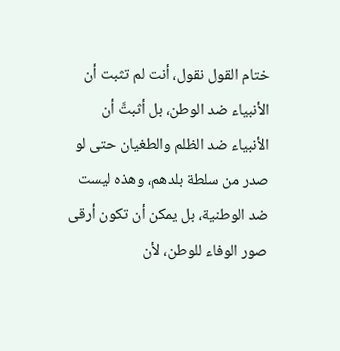ختام القول نقول، أنت لم تثبت أن الأنبياء ضد الوطن، بل أثبتَّ أن الأنبياء ضد الظلم والطغيان حتى لو صدر من سلطة بلدهم، وهذه ليست ضد الوطنية، بل يمكن أن تكون أرقى صور الوفاء للوطن، لأن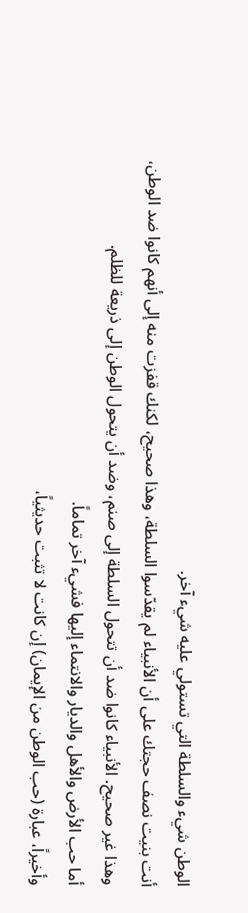الوطن شيء والسلطة التي تستولي عليه شيء آخر.
أنت بنيت نصف حجتك على أن الأنبياء لم يقدّسوا السلطة، وهذا صحيح، لكنك قفزت منه إلى أنهم كانوا ضد الوطن، وهذا غير صحيح. الأنبياء كانوا ضد أن تتحول السلطة إلى صنم، وضد أن يتحول الوطن إلى ذريعة للظلم.
أما حب الأرض والأهل والديار والانتماء إليها فشيء آخر تماماً.
وأخيراً، عبارة (حب الوطن من الإيمان) إن كانت لا تثبت حديثياً،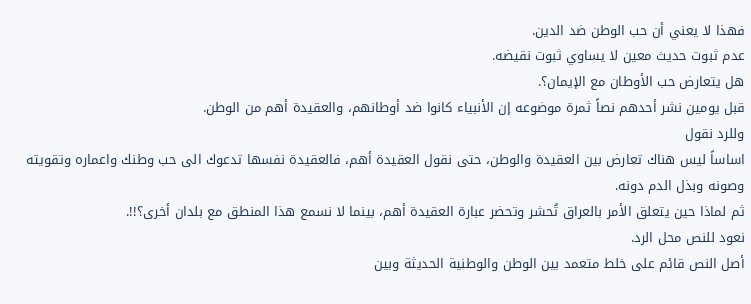فهذا لا يعني أن حب الوطن ضد الدين.
عدم ثبوت حديث معين لا يساوي ثبوت نقيضه.
هل يتعارض حب الأوطان مع الإيمان؟.
قبل يومين نشر أحدهم نصاً ثمرة موضوعه إن الأنبياء كانوا ضد أوطانهم، والعقيدة أهم من الوطن.
وللرد نقول
اساساً ليس هناك تعارض بين العقيدة والوطن، حتى نقول العقيدة أهم، فالعقيدة نفسها تدعوك الى حب وطنك واعماره وتقويته وصونه وبذل الدم دونه.
ثم لماذا حين يتعلق الأمر بالعراق تُحشر وتحضر عبارة العقيدة أهم، بينما لا نسمع هذا المنطق مع بلدان أخرى؟!!.
نعود للنص محل الرد.
أصل النص قائم على خلط متعمد بين الوطن والوطنية الحديثة وبين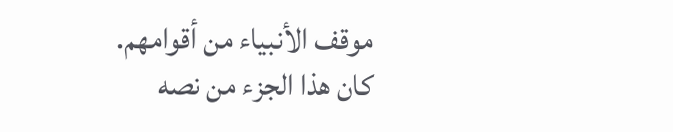موقف الأنبياء من أقوامهم.
كان هذا الجزء من نصه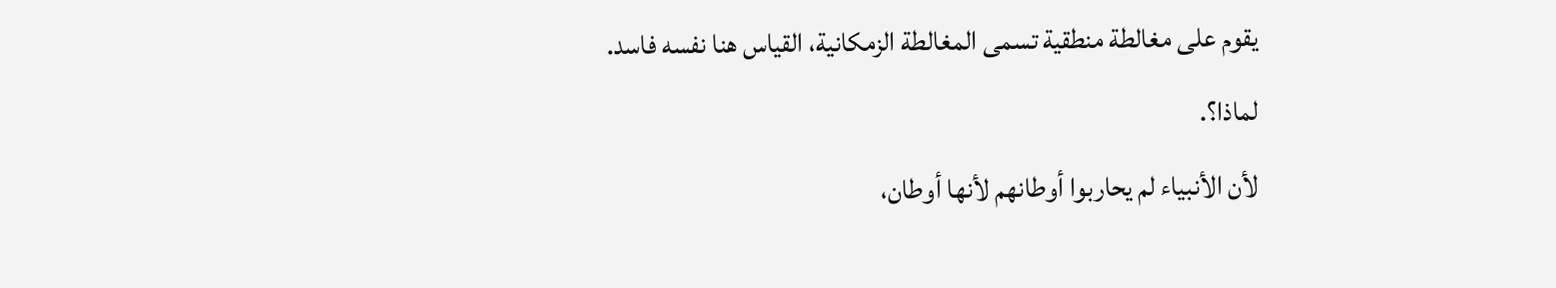يقوم على مغالطة منطقية تسمى المغالطة الزمكانية، القياس هنا نفسه فاسد.
لماذا؟.
لأن الأنبياء لم يحاربوا أوطانهم لأنها أوطان،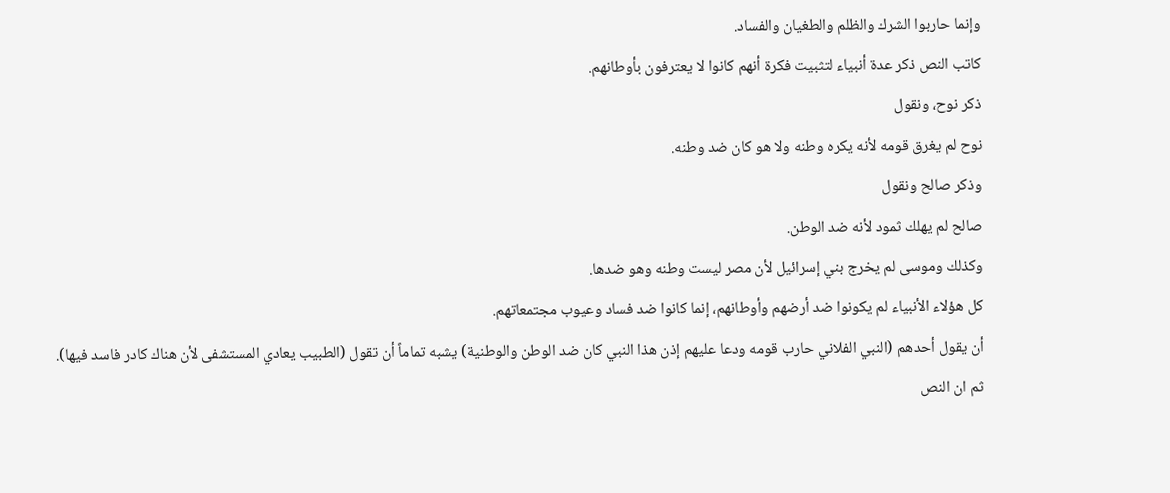وإنما حاربوا الشرك والظلم والطغيان والفساد.
كاتب النص ذكر عدة أنبياء لتثبيت فكرة أنهم كانوا لا يعترفون بأوطانهم.
ذكر نوح، ونقول
نوح لم يغرق قومه لأنه يكره وطنه ولا هو كان ضد وطنه.
وذكر صالح ونقول
صالح لم يهلك ثمود لأنه ضد الوطن.
وكذلك وموسى لم يخرج بني إسرائيل لأن مصر ليست وطنه وهو ضدها.
كل هؤلاء الأنبياء لم يكونوا ضد أرضهم وأوطانهم، إنما كانوا ضد فساد وعيوب مجتمعاتهم.
أن يقول أحدهم (النبي الفلاني حارب قومه ودعا عليهم إذن هذا النبي كان ضد الوطن والوطنية) يشبه تماماً أن تقول (الطبيب يعادي المستشفى لأن هناك كادر فاسد فيها).
ثم ان النص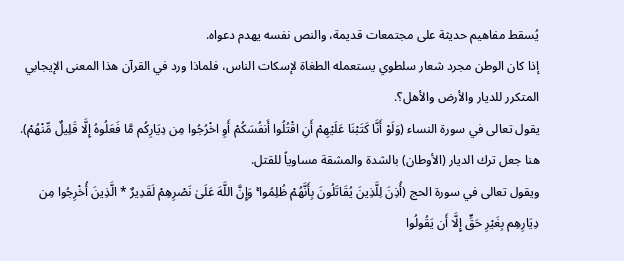يُسقط مفاهيم حديثة على مجتمعات قديمة، والنص نفسه يهدم دعواه.
إذا كان الوطن مجرد شعار سلطوي يستعمله الطغاة لإسكات الناس، فلماذا ورد في القرآن هذا المعنى الإيجابي المتكرر للديار والأرض والأهل؟.
يقول تعالى في سورة النساء (وَلَوْ أَنَّا كَتَبْنَا عَلَيْهِمْ أَنِ اقْتُلُوا أَنفُسَكُمْ أَوِ اخْرُجُوا مِن دِيَارِكُم مَّا فَعَلُوهُ إِلَّا قَلِيلٌ مِّنْهُمْ).
هنا جعل ترك الديار (الأوطان) بالشدة والمشقة مساوياً للقتل.
ويقول تعالى في سورة الحج (أُذِنَ لِلَّذِينَ يُقَاتَلُونَ بِأَنَّهُمْ ظُلِمُوا ۚ وَإِنَّ اللَّهَ عَلَىٰ نَصْرِهِمْ لَقَدِيرٌ * الَّذِينَ أُخْرِجُوا مِن دِيَارِهِم بِغَيْرِ حَقٍّ إِلَّا أَن يَقُولُوا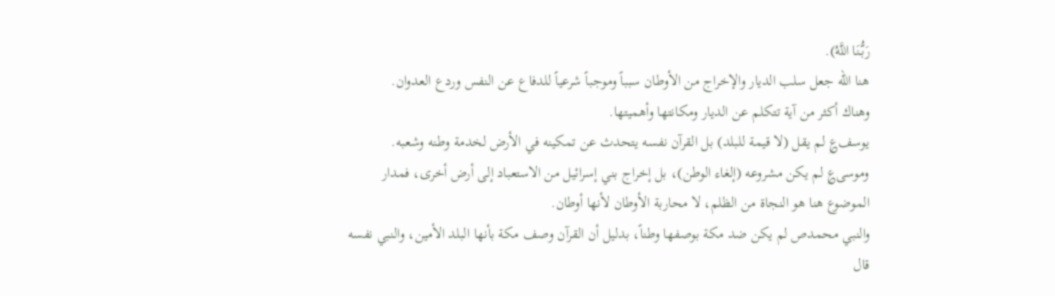رَبُّنَا اللَّهُ).
هنا الله جعل سلب الديار والإخراج من الأوطان سبباً وموجباً شرعياً للدفاع عن النفس وردع العدوان.
وهناك أكثر من آية تتكلم عن الديار ومكانتها وأهميتها.
يوسف؏ لم يقل (لا قيمة للبلد) بل القرآن نفسه يتحدث عن تمكينه في الأرض لخدمة وطنه وشعبه.
وموسى؏ لم يكن مشروعه (إلغاء الوطن)، بل إخراج بني إسرائيل من الاستعباد إلى أرض أخرى، فمدار الموضوع هنا هو النجاة من الظلم، لا محاربة الأوطان لأنها أوطان.
والنبي محمدص لم يكن ضد مكة بوصفها وطناً، بدليل أن القرآن وصف مكة بأنها البلد الأمين، والنبي نفسه قال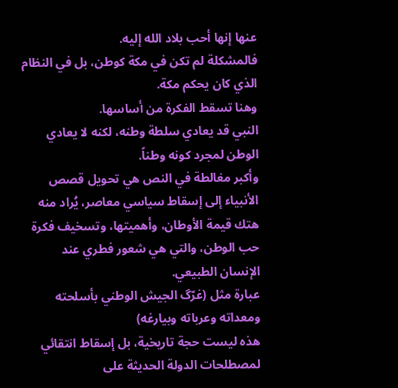عنها إنها أحب بلاد الله إليه.
فالمشكلة لم تكن في مكة كوطن، بل في النظام الذي كان يحكم مكة.
وهنا تسقط الفكرة من أساسها.
النبي قد يعادي سلطة وطنه، لكنه لا يعادي الوطن لمجرد كونه وطناً.
وأكبر مغالطة في النص هي تحويل قصص الأنبياء إلى إسقاط سياسي معاصر، يُراد منه هتك قيمة الأوطان، وأهميتها، وتسخيف فكرة حب الوطن، والتي هي شعور فطري عند الإنسان الطبيعي.
عبارة مثل (غرّگ الجيش الوطني بأسلحته ومعداته وعرباته وبيارغه)
هذه ليست حجة تاريخية، بل إسقاط انتقائي لمصطلحات الدولة الحديثة على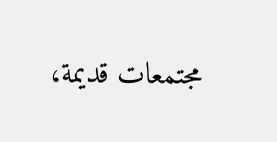مجتمعات قديمة،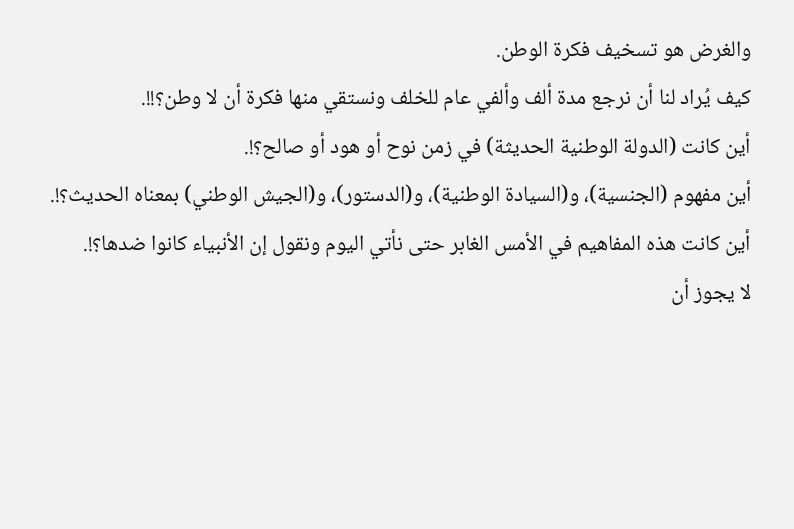والغرض هو تسخيف فكرة الوطن.
كيف يُراد لنا أن نرجع مدة ألف وألفي عام للخلف ونستقي منها فكرة أن لا وطن؟!!.
أين كانت (الدولة الوطنية الحديثة) في زمن نوح أو هود أو صالح؟!.
أين مفهوم (الجنسية)، و(السيادة الوطنية)، و(الدستور)، و(الجيش الوطني) بمعناه الحديث؟!.
أين كانت هذه المفاهيم في الأمس الغابر حتى نأتي اليوم ونقول إن الأنبياء كانوا ضدها؟!.
لا يجوز أن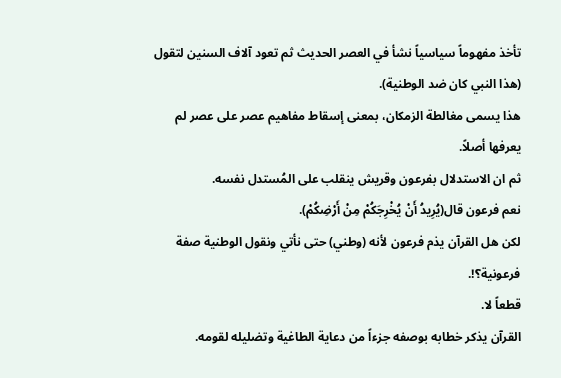تأخذ مفهوماً سياسياً نشأ في العصر الحديث ثم تعود آلاف السنين لتقول (هذا النبي كان ضد الوطنية).
هذا يسمى مغالطة الزمكان، بمعنى إسقاط مفاهيم عصر على عصر لم يعرفها أصلاً.
ثم ان الاستدلال بفرعون وقريش ينقلب على المُستدل نفسه.
نعم فرعون قال(يُرِيدُ أَنْ يُخْرِجَكُمْ مِنْ أَرْضِكُمْ).
لكن هل القرآن يذم فرعون لأنه (وطني) حتى نأتي ونقول الوطنية صفة فرعونية؟!.
قطعاً لا.
القرآن يذكر خطابه بوصفه جزءاً من دعاية الطاغية وتضليله لقومه.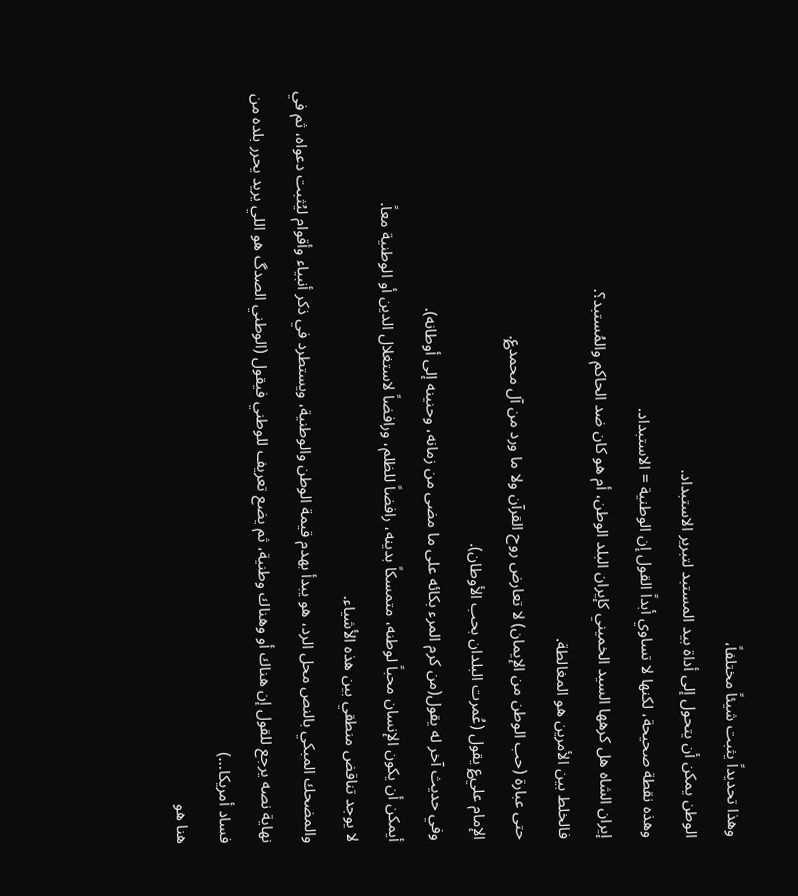وهذا تحديداً يثبت شيئاً مختلفاً،
الوطن يمكن أن يتحول إلى أداة بيد المستبد لتبرير الاستبداد.
وهذه نقطة صحيحة، لكنها لا تساوي أبداً القول إن الوطنية = الاستبداد.
إيران الشاه هل كرهها السيد الخميني كإيران البلد الوطن، أم هو كان ضد الحاكم والمُستبد؟.
فالخلط بين الأمرين هو المغالطة.
حتى عبارة (حب الوطن من الإيمان) لا تعارض روح القرآن ولا ما ورد من آل محمد؏.
الإمام علي؏ يقول (عُمرت البلدان بحب الأوطان).
وفي حديث آخر له يقول(من كرم المرء بكائه على ما مضى من زمانه، وحنينه إلى أوطانه).
أيمكن أن يكون الإنسان محباً لوطنه، متمسكاً بدينه، رافضاً للظلم، ورافضاً لاستغلال الدين أو الوطنية معاً.
لا يوجد تناقض منطقي بين هذه الأشياء.
والمضحك المبكي بالنص محل الرد، هو يبدأ بهدم قيمة الوطن والوطنية، ويستطرد في ذكر أنبياء وأقوام ليُثبت دعواه، ثم في نهاية نصه يرجع للقول إن هناك أو وهناك وطنية، ثم يضع تعريف للوطني فيقول (الوطني الصدگ هو اللي يريد يحرر بلده من فساد أمريكا…)
هنا هو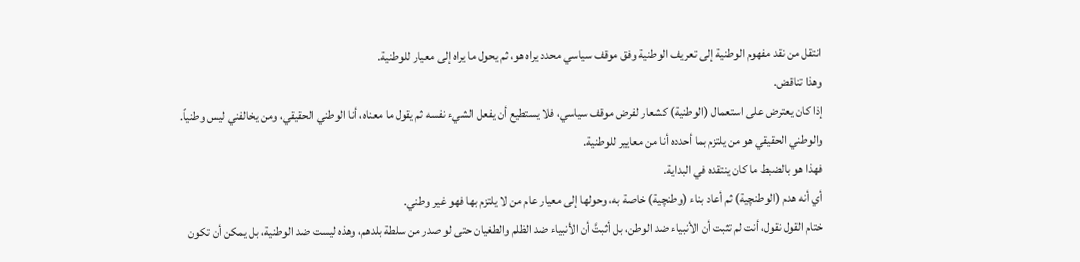انتقل من نقد مفهوم الوطنية إلى تعريف الوطنية وفق موقف سياسي محدد يراه هو، ثم يحول ما يراه إلى معيار للوطنية.
وهذا تناقض.
إذا كان يعترض على استعمال (الوطنية) كشعار لفرض موقف سياسي، فلا يستطيع أن يفعل الشيء نفسه ثم يقول ما معناه، أنا الوطني الحقيقي، ومن يخالفني ليس وطنياً.
والوطني الحقيقي هو من يلتزم بما أحدده أنا من معايير للوطنية.
فهذا هو بالضبط ما كان ينتقده في البداية.
أي أنه هدم (الوطنچية) ثم أعاد بناء (وطنچية) خاصة به، وحولها إلى معيار عام من لا يلتزم بها فهو غير وطني.
ختام القول نقول، أنت لم تثبت أن الأنبياء ضد الوطن، بل أثبتَّ أن الأنبياء ضد الظلم والطغيان حتى لو صدر من سلطة بلدهم، وهذه ليست ضد الوطنية، بل يمكن أن تكون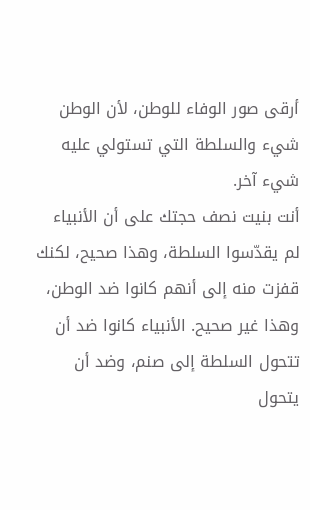أرقى صور الوفاء للوطن، لأن الوطن شيء والسلطة التي تستولي عليه شيء آخر.
أنت بنيت نصف حجتك على أن الأنبياء لم يقدّسوا السلطة، وهذا صحيح، لكنك قفزت منه إلى أنهم كانوا ضد الوطن، وهذا غير صحيح. الأنبياء كانوا ضد أن تتحول السلطة إلى صنم، وضد أن يتحول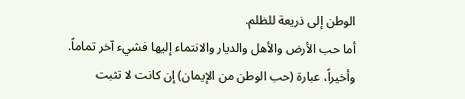الوطن إلى ذريعة للظلم.
أما حب الأرض والأهل والديار والانتماء إليها فشيء آخر تماماً.
وأخيراً، عبارة (حب الوطن من الإيمان) إن كانت لا تثبت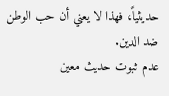حديثياً، فهذا لا يعني أن حب الوطن ضد الدين.
عدم ثبوت حديث معين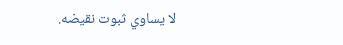لا يساوي ثبوت نقيضه.